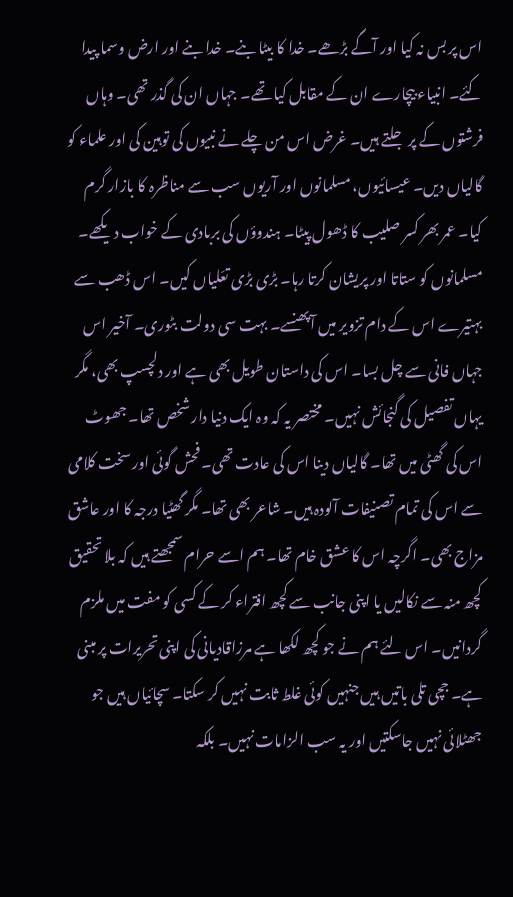اس پر بس نہ کیا اور آگے بڑھے۔ خدا کا بیٹا بنے۔ خدا بنے اور ارض وسما پیدا کئے۔ انبیاء بیچارے ان کے مقابل کیا تھے۔ جہاں ان کی گذر تھی۔ وہاں فرشتوں کے پر جلتے ہیں۔ غرض اس من چلے نے نبیوں کی توہین کی اور علماء کو گالیاں دیں۔ عیسائیوں، مسلمانوں اور آریوں سب سے مناظرہ کا بازار گرم کیا۔ عمر بھر کسر صلیب کا ڈھول پیٹا۔ ہندوؤں کی بربادی کے خواب دیکھے۔ مسلمانوں کو ستاتا اور پریشان کرتا رہا۔ بڑی بڑی تعّلیاں کیں۔ اس ڈھب سے بہتیرے اس کے دام تزویر میں آپھنسے۔ بہت سی دولت بٹوری۔ آخیر اس جہاں فانی سے چل بسا۔ اس کی داستان طویل بھی ہے اور دلچسپ بھی، مگر یہاں تفصیل کی گنجائش نہیں۔ مختصر یہ کہ وہ ایک دنیا دار شخص تھا۔ جھوٹ اس کی گھٹی میں تھا۔ گالیاں دینا اس کی عادت تھی۔ فحش گوئی اور سخت کلامی سے اس کی تمام تصنیفات آلودہ ہیں۔ شاعر بھی تھا۔ مگر گھٹیا درجہ کا اور عاشق مزاج بھی۔ اگرچہ اس کا عشق خام تھا۔ ہم اسے حرام سمجھتے ہیں کہ بلا تحقیق کچھ منہ سے نکالیں یا اپنی جانب سے کچھ افتراء کر کے کسی کو مفت میں ملزم گردانیں۔ اس لئے ہم نے جو کچھ لکھا ہے مرزاقادیانی کی اپنی تحریرات پر مبنی ہے۔ جچی تلی باتیں ہیں جنہیں کوئی غلط ثابت نہیں کر سکتا۔ سچائیاں ہیں جو جھٹلائی نہیں جاسکتیں اور یہ سب الزامات نہیں۔ بلکہ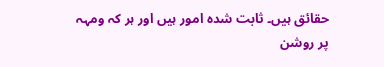حقائق ہیں۔ ثابت شدہ امور ہیں اور ہر کہ ومہہ پر روشن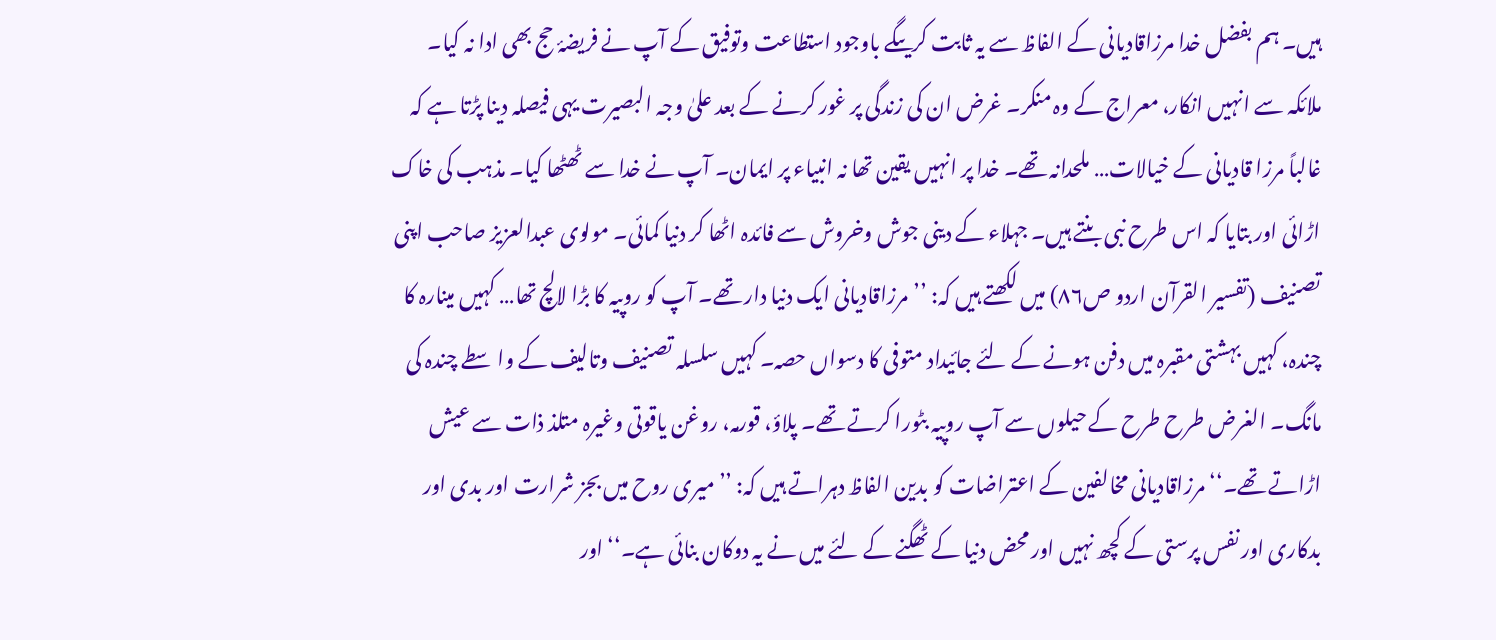ہیں۔ ہم بفضل خدا مرزاقادیانی کے الفاظ سے یہ ثابت کریںگے باوجود استطاعت وتوفیق کے آپ نے فریضۂ حج بھی ادا نہ کیا۔ ملائکہ سے انہیں انکار، معراج کے وہ منکر۔ غرض ان کی زندگی پر غور کرنے کے بعد علیٰ وجہ البصیرت یہی فیصلہ دینا پڑتا ہے کہ غالباً مرزا قادیانی کے خیالات… ملحدانہ تھے۔ خدا پر انہیں یقین تھا نہ انبیاء پر ایمان۔ آپ نے خدا سے ٹھٹھا کیا۔ مذہب کی خاک اڑائی اور بتایا کہ اس طرح نبی بنتے ہیں۔ جہلاء کے دینی جوش وخروش سے فائدہ اٹھا کر دنیا کمائی۔ مولوی عبدالعزیز صاحب اپنی تصنیف (تفسیر القرآن اردو ص۸۶) میں لکھتے ہیں کہ: ’’مرزاقادیانی ایک دنیا دار تھے۔ آپ کو روپیہ کا بڑا لالچ تھا… کہیں مینارہ کا چندہ، کہیں بہشتی مقبرہ میں دفن ہونے کے لئے جائیداد متوفی کا دسواں حصہ۔ کہیں سلسلہ تصنیف وتالیف کے واسطے چندہ کی مانگ۔ الغرض طرح طرح کے حیلوں سے آپ روپیہ بٹورا کرتے تھے۔ پلاؤ، قورمہ، روغن یاقوتی وغیرہ متلذ ذات سے عیش اڑاتے تھے۔‘‘ مرزاقادیانی مخالفین کے اعتراضات کو بدین الفاظ دہراتے ہیں کہ: ’’میری روح میں بجز شرارت اور بدی اور بدکاری اور نفس پرستی کے کچھ نہیں اور محض دنیا کے ٹھگنے کے لئے میں نے یہ دوکان بنائی ہے۔‘‘ اور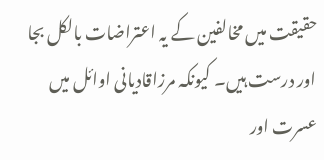حقیقت میں مخالفین کے یہ اعتراضات بالکل بجا اور درست ہیں۔ کیونکہ مرزاقادیانی اوائل میں عسرت اور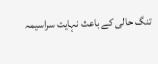تنگ حالی کے باعث نہایت سراسیمہ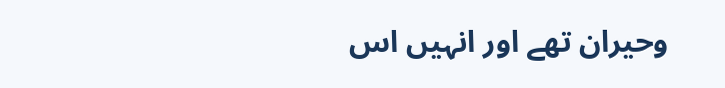وحیران تھے اور انہیں اس